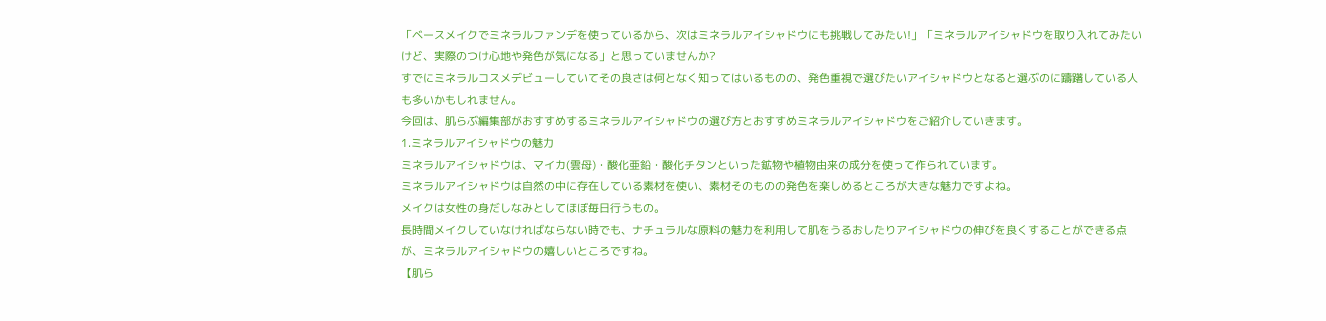「ベースメイクでミネラルファンデを使っているから、次はミネラルアイシャドウにも挑戦してみたい!」「ミネラルアイシャドウを取り入れてみたいけど、実際のつけ心地や発色が気になる」と思っていませんか?
すでにミネラルコスメデビューしていてその良さは何となく知ってはいるものの、発色重視で選びたいアイシャドウとなると選ぶのに躊躇している人も多いかもしれません。
今回は、肌らぶ編集部がおすすめするミネラルアイシャドウの選び方とおすすめミネラルアイシャドウをご紹介していきます。
1.ミネラルアイシャドウの魅力
ミネラルアイシャドウは、マイカ(雲母)・酸化亜鉛・酸化チタンといった鉱物や植物由来の成分を使って作られています。
ミネラルアイシャドウは自然の中に存在している素材を使い、素材そのものの発色を楽しめるところが大きな魅力ですよね。
メイクは女性の身だしなみとしてほぼ毎日行うもの。
長時間メイクしていなければならない時でも、ナチュラルな原料の魅力を利用して肌をうるおしたりアイシャドウの伸びを良くすることができる点が、ミネラルアイシャドウの嬉しいところですね。
【肌ら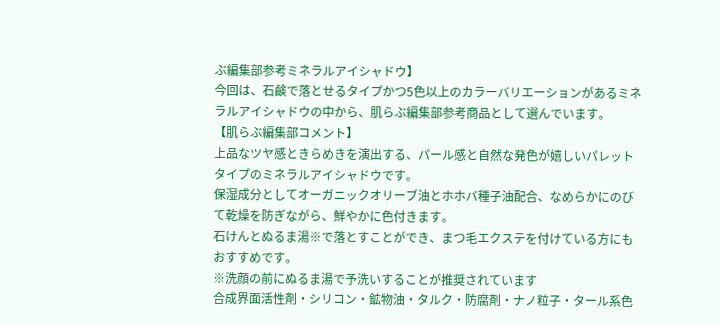ぶ編集部参考ミネラルアイシャドウ】
今回は、石鹸で落とせるタイプかつ5色以上のカラーバリエーションがあるミネラルアイシャドウの中から、肌らぶ編集部参考商品として選んでいます。
【肌らぶ編集部コメント】
上品なツヤ感ときらめきを演出する、パール感と自然な発色が嬉しいパレットタイプのミネラルアイシャドウです。
保湿成分としてオーガニックオリーブ油とホホバ種子油配合、なめらかにのびて乾燥を防ぎながら、鮮やかに色付きます。
石けんとぬるま湯※で落とすことができ、まつ毛エクステを付けている方にもおすすめです。
※洗顔の前にぬるま湯で予洗いすることが推奨されています
合成界面活性剤・シリコン・鉱物油・タルク・防腐剤・ナノ粒子・タール系色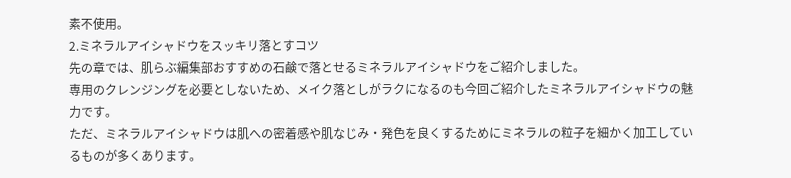素不使用。
2.ミネラルアイシャドウをスッキリ落とすコツ
先の章では、肌らぶ編集部おすすめの石鹸で落とせるミネラルアイシャドウをご紹介しました。
専用のクレンジングを必要としないため、メイク落としがラクになるのも今回ご紹介したミネラルアイシャドウの魅力です。
ただ、ミネラルアイシャドウは肌への密着感や肌なじみ・発色を良くするためにミネラルの粒子を細かく加工しているものが多くあります。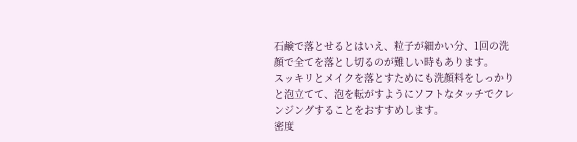石鹸で落とせるとはいえ、粒子が細かい分、1回の洗顔で全てを落とし切るのが難しい時もあります。
スッキリとメイクを落とすためにも洗顔料をしっかりと泡立てて、泡を転がすようにソフトなタッチでクレンジングすることをおすすめします。
密度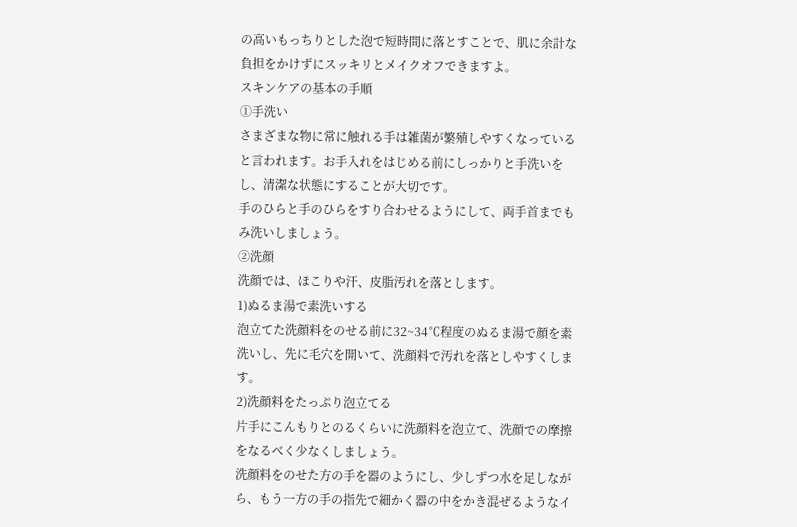の高いもっちりとした泡で短時間に落とすことで、肌に余計な負担をかけずにスッキリとメイクオフできますよ。
スキンケアの基本の手順
①手洗い
さまざまな物に常に触れる手は雑菌が繁殖しやすくなっていると言われます。お手入れをはじめる前にしっかりと手洗いをし、清潔な状態にすることが大切です。
手のひらと手のひらをすり合わせるようにして、両手首までもみ洗いしましょう。
②洗顔
洗顔では、ほこりや汗、皮脂汚れを落とします。
1)ぬるま湯で素洗いする
泡立てた洗顔料をのせる前に32~34℃程度のぬるま湯で顔を素洗いし、先に毛穴を開いて、洗顔料で汚れを落としやすくします。
2)洗顔料をたっぷり泡立てる
片手にこんもりとのるくらいに洗顔料を泡立て、洗顔での摩擦をなるべく少なくしましょう。
洗顔料をのせた方の手を器のようにし、少しずつ水を足しながら、もう一方の手の指先で細かく器の中をかき混ぜるようなイ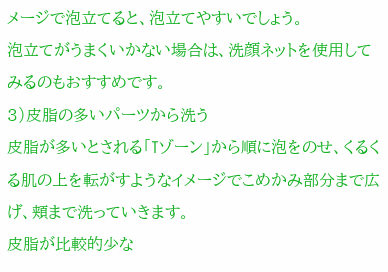メージで泡立てると、泡立てやすいでしょう。
泡立てがうまくいかない場合は、洗顔ネットを使用してみるのもおすすめです。
3)皮脂の多いパーツから洗う
皮脂が多いとされる「Tゾーン」から順に泡をのせ、くるくる肌の上を転がすようなイメージでこめかみ部分まで広げ、頬まで洗っていきます。
皮脂が比較的少な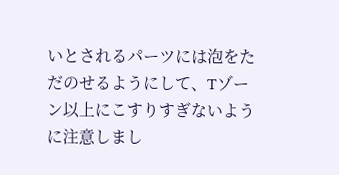いとされるパーツには泡をただのせるようにして、Tゾーン以上にこすりすぎないように注意しまし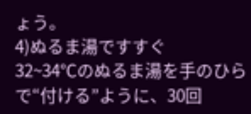ょう。
4)ぬるま湯ですすぐ
32~34℃のぬるま湯を手のひらで“付ける”ように、30回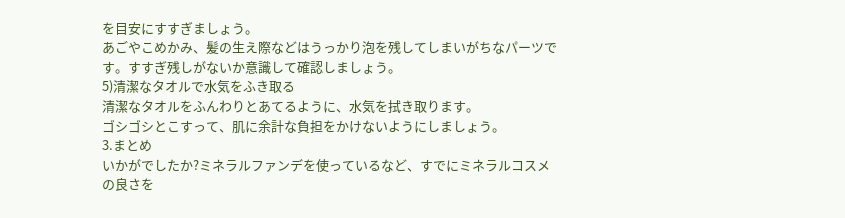を目安にすすぎましょう。
あごやこめかみ、髪の生え際などはうっかり泡を残してしまいがちなパーツです。すすぎ残しがないか意識して確認しましょう。
5)清潔なタオルで水気をふき取る
清潔なタオルをふんわりとあてるように、水気を拭き取ります。
ゴシゴシとこすって、肌に余計な負担をかけないようにしましょう。
3.まとめ
いかがでしたか?ミネラルファンデを使っているなど、すでにミネラルコスメの良さを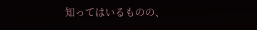知ってはいるものの、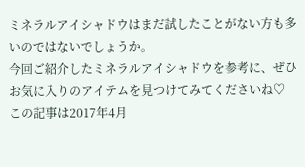ミネラルアイシャドウはまだ試したことがない方も多いのではないでしょうか。
今回ご紹介したミネラルアイシャドウを参考に、ぜひお気に入りのアイテムを見つけてみてくださいね♡
この記事は2017年4月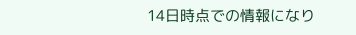14日時点での情報になり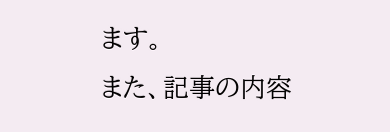ます。
また、記事の内容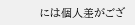には個人差がござ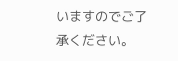いますのでご了承ください。